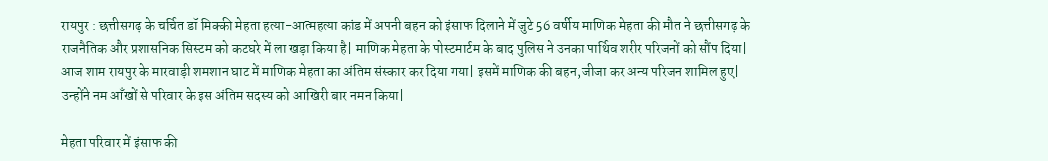रायपुर : छत्तीसगढ़ के चर्चित डॉ मिक्की मेहता हत्या-आत्महत्या कांड में अपनी बहन को इंसाफ दिलाने में जुटे 56 वर्षीय माणिक मेहता की मौत ने छत्तीसगढ़ के राजनैतिक और प्रशासनिक सिस्टम को कटघरे में ला खड़ा किया है| माणिक मेहता के पोस्टमार्टम के बाद पुलिस ने उनका पार्थिव शरीर परिजनों को सौंप दिया| आज शाम रायपुर के मारवाड़ी शमशान घाट में माणिक मेहता का अंतिम संस्कार कर दिया गया| इसमें माणिक की बहन,जीजा कर अन्य परिजन शामिल हुए| उन्होंने नम आँखों से परिवार के इस अंतिम सदस्य को आखिरी बार नमन किया|

मेहता परिवार में इंसाफ की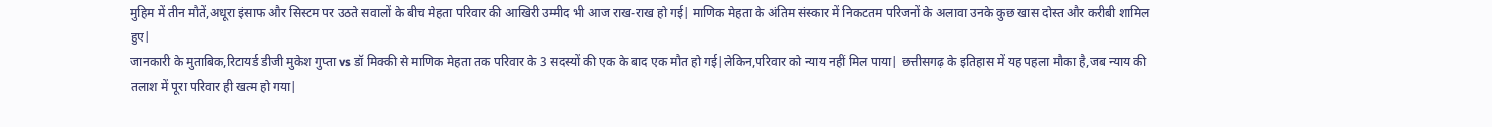मुहिम में तीन मौतें,अधूरा इंसाफ और सिस्टम पर उठते सवालों के बीच मेहता परिवार की आखिरी उम्मीद भी आज राख-राख हो गई| माणिक मेहता के अंतिम संस्कार में निकटतम परिजनों के अलावा उनके कुछ खास दोस्त और करीबी शामिल हुए|
जानकारी के मुताबिक,रिटायर्ड डीजी मुकेश गुप्ता vs डॉ मिक्की से माणिक मेहता तक परिवार के 3 सदस्यों की एक के बाद एक मौत हो गई|लेकिन,परिवार को न्याय नहीं मिल पाया| छत्तीसगढ़ के इतिहास में यह पहला मौका है,जब न्याय की तलाश में पूरा परिवार ही खत्म हो गया|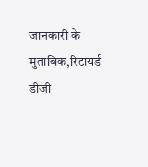जानकारी के मुताबिक,रिटायर्ड डीजी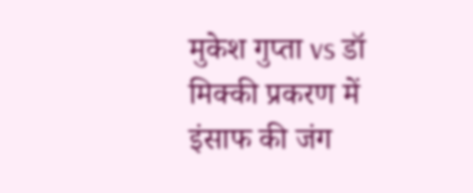मुकेश गुप्ता vs डॉ मिक्की प्रकरण में इंसाफ की जंग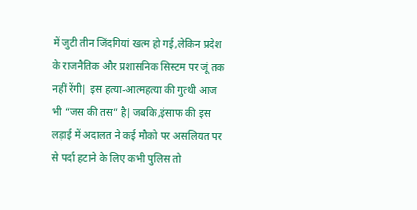में जुटी तीन जिंदगियां खत्म हो गई,लेकिन प्रदेश के राजनैतिक और प्रशासनिक सिस्टम पर जूं तक नहीं रेंगी| इस हत्या-आत्महत्या की गुत्थी आज भी “जस की तस” है|जबकि,इंसाफ की इस लड़ाई में अदालत ने कई मौको पर असलियत पर से पर्दा हटाने के लिए कभी पुलिस तो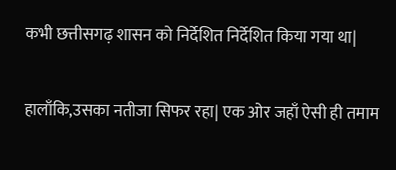कभी छत्तीसगढ़ शासन को निर्देशित निर्देशित किया गया था|

हालाँकि,उसका नतीजा सिफर रहा| एक ओर जहाँ ऐसी ही तमाम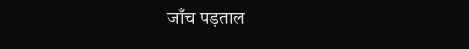जाँच पड़ताल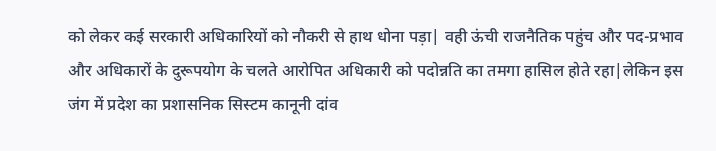को लेकर कई सरकारी अधिकारियों को नौकरी से हाथ धोना पड़ा| वही ऊंची राजनैतिक पहुंच और पद-प्रभाव और अधिकारों के दुरूपयोग के चलते आरोपित अधिकारी को पदोन्नति का तमगा हासिल होते रहा|लेकिन इस जंग में प्रदेश का प्रशासनिक सिस्टम कानूनी दांव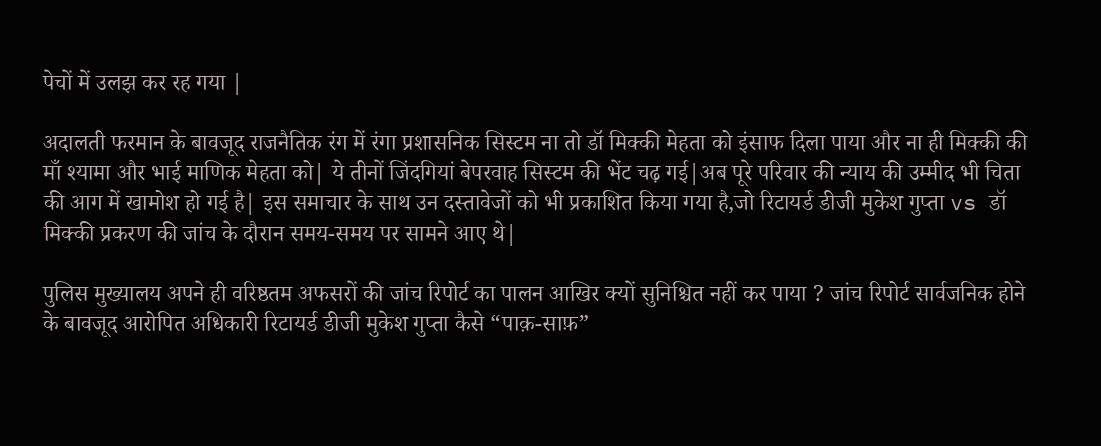पेचों में उलझ कर रह गया |

अदालती फरमान के बावजूद राजनैतिक रंग में रंगा प्रशासनिक सिस्टम ना तो डॉ मिक्की मेहता को इंसाफ दिला पाया और ना ही मिक्की की माँ श्यामा और भाई माणिक मेहता को| ये तीनों जिंदगियां बेपरवाह सिस्टम की भेंट चढ़ गई|अब पूरे परिवार की न्याय की उम्मीद भी चिता की आग में खामोश हो गई है| इस समाचार के साथ उन दस्तावेजों को भी प्रकाशित किया गया है,जो रिटायर्ड डीजी मुकेश गुप्ता vs डॉ मिक्की प्रकरण की जांच के दौरान समय-समय पर सामने आए थे|

पुलिस मुख्यालय अपने ही वरिष्ठतम अफसरों की जांच रिपोर्ट का पालन आखिर क्यों सुनिश्चित नहीं कर पाया ? जांच रिपोर्ट सार्वजनिक होने के बावजूद आरोपित अधिकारी रिटायर्ड डीजी मुकेश गुप्ता कैसे “पाक़-साफ़”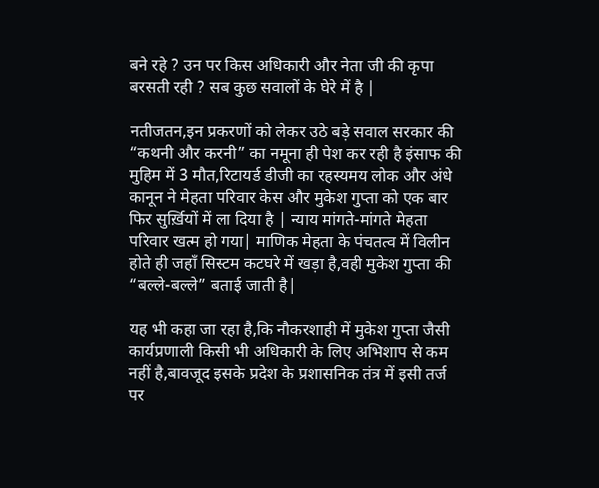बने रहे ? उन पर किस अधिकारी और नेता जी की कृपा बरसती रही ? सब कुछ सवालों के घेरे में है |

नतीजतन,इन प्रकरणों को लेकर उठे बड़े सवाल सरकार की “कथनी और करनी” का नमूना ही पेश कर रही है इंसाफ की मुहिम में 3 मौत,रिटायर्ड डीजी का रहस्यमय लोक और अंधे कानून ने मेहता परिवार केस और मुकेश गुप्ता को एक बार फिर सुर्ख़ियों में ला दिया है | न्याय मांगते-मांगते मेहता परिवार खत्म हो गया| माणिक मेहता के पंचतत्व में विलीन होते ही जहाँ सिस्टम कटघरे में खड़ा है,वही मुकेश गुप्ता की “बल्ले-बल्ले” बताई जाती है|

यह भी कहा जा रहा है,कि नौकरशाही में मुकेश गुप्ता जैसी कार्यप्रणाली किसी भी अधिकारी के लिए अभिशाप से कम नहीं है,बावजूद इसके प्रदेश के प्रशासनिक तंत्र में इसी तर्ज पर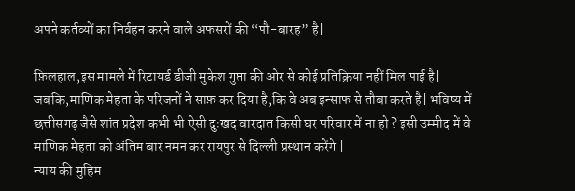अपने कर्तव्यों का निर्वहन करने वाले अफसरों की “पौ-बारह” है|

फ़िलहाल,इस मामले में रिटायर्ड डीजी मुकेश गुप्ता की ओर से कोई प्रतिक्रिया नहीं मिल पाई है| जबकि,माणिक मेहता के परिजनों ने साफ़ कर दिया है,कि वे अब इन्साफ से तौबा करते है| भविष्य में छत्तीसगढ़ जैसे शांत प्रदेश कभी भी ऐसी दुःखद वारदात किसी घर परिवार में ना हो ? इसी उम्मीद में वे माणिक मेहता को अंतिम बार नमन कर रायपुर से दिल्ली प्रस्थान करेंगे |
न्याय की मुहिम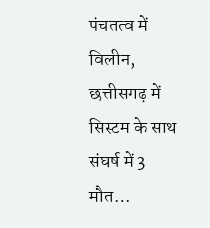पंचतत्व में विलीन, छत्तीसगढ़ में सिस्टम के साथ संघर्ष में 3 मौत…